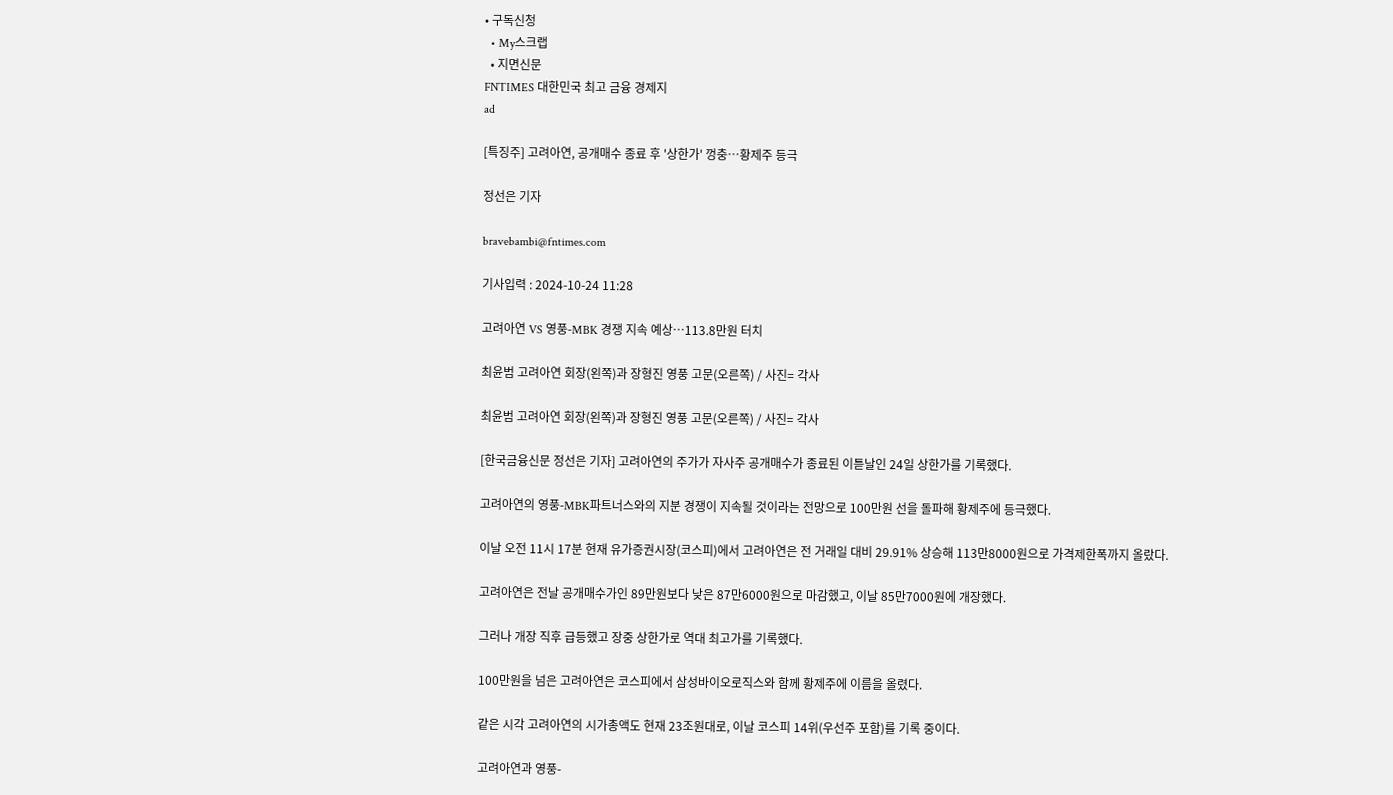• 구독신청
  • My스크랩
  • 지면신문
FNTIMES 대한민국 최고 금융 경제지
ad

[특징주] 고려아연, 공개매수 종료 후 '상한가' 껑충…황제주 등극

정선은 기자

bravebambi@fntimes.com

기사입력 : 2024-10-24 11:28

고려아연 VS 영풍-MBK 경쟁 지속 예상…113.8만원 터치

최윤범 고려아연 회장(왼쪽)과 장형진 영풍 고문(오른쪽) / 사진= 각사

최윤범 고려아연 회장(왼쪽)과 장형진 영풍 고문(오른쪽) / 사진= 각사

[한국금융신문 정선은 기자] 고려아연의 주가가 자사주 공개매수가 종료된 이튿날인 24일 상한가를 기록했다.

고려아연의 영풍-MBK파트너스와의 지분 경쟁이 지속될 것이라는 전망으로 100만원 선을 돌파해 황제주에 등극했다.

이날 오전 11시 17분 현재 유가증권시장(코스피)에서 고려아연은 전 거래일 대비 29.91% 상승해 113만8000원으로 가격제한폭까지 올랐다.

고려아연은 전날 공개매수가인 89만원보다 낮은 87만6000원으로 마감했고, 이날 85만7000원에 개장했다.

그러나 개장 직후 급등했고 장중 상한가로 역대 최고가를 기록했다.

100만원을 넘은 고려아연은 코스피에서 삼성바이오로직스와 함께 황제주에 이름을 올렸다.

같은 시각 고려아연의 시가총액도 현재 23조원대로, 이날 코스피 14위(우선주 포함)를 기록 중이다.

고려아연과 영풍-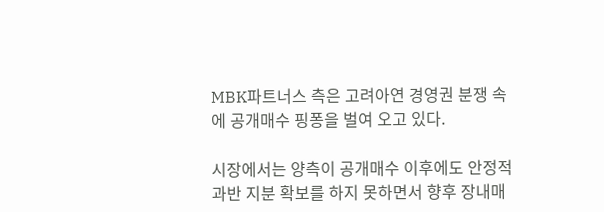MBK파트너스 측은 고려아연 경영권 분쟁 속에 공개매수 핑퐁을 벌여 오고 있다.

시장에서는 양측이 공개매수 이후에도 안정적 과반 지분 확보를 하지 못하면서 향후 장내매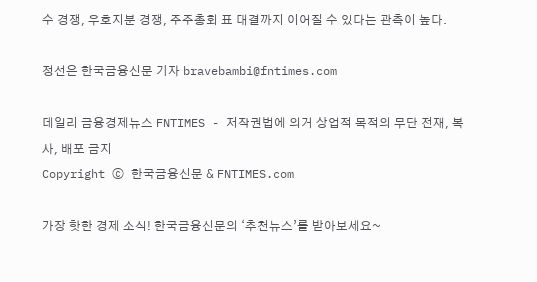수 경쟁, 우호지분 경쟁, 주주총회 표 대결까지 이어질 수 있다는 관측이 높다.

정선은 한국금융신문 기자 bravebambi@fntimes.com

데일리 금융경제뉴스 FNTIMES - 저작권법에 의거 상업적 목적의 무단 전재, 복사, 배포 금지
Copyright ⓒ 한국금융신문 & FNTIMES.com

가장 핫한 경제 소식! 한국금융신문의 ‘추천뉴스’를 받아보세요~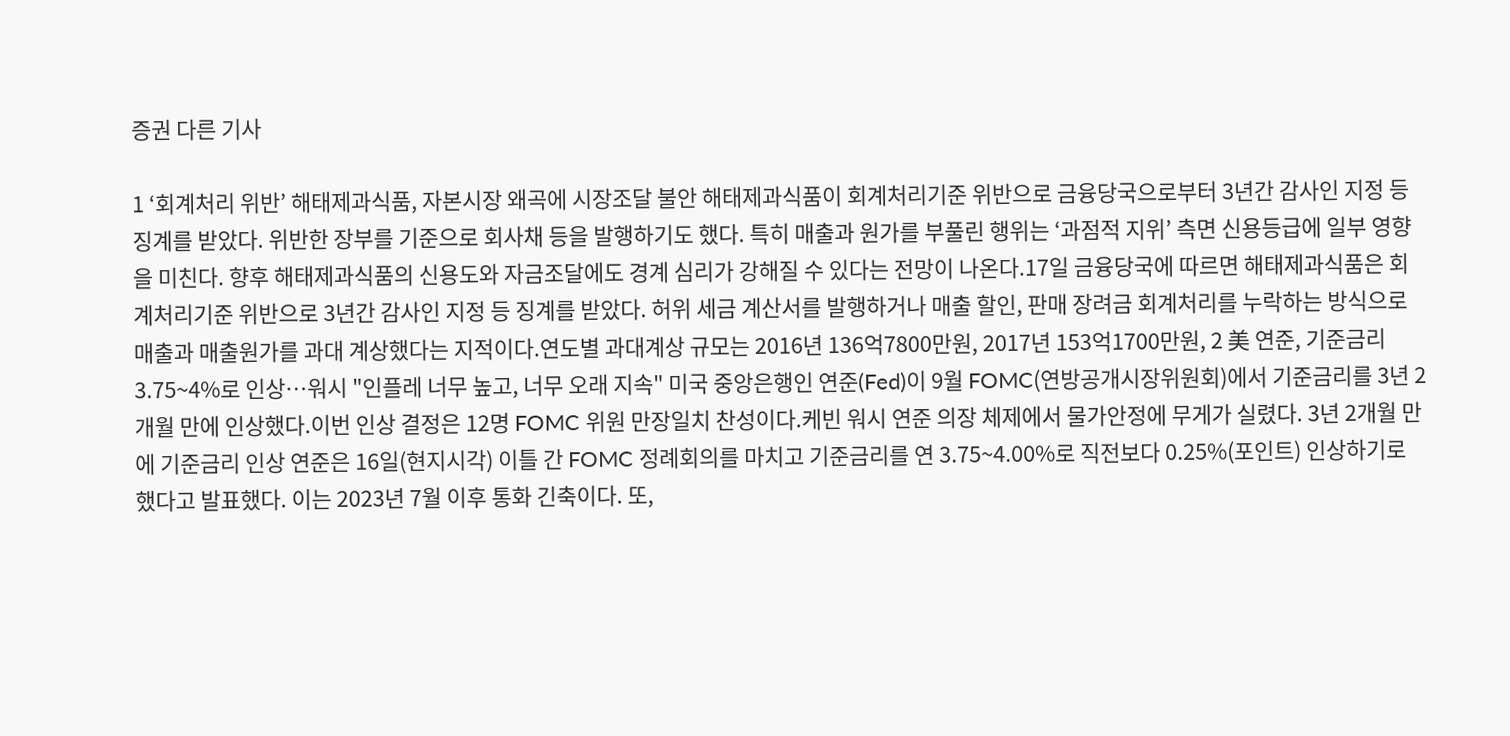증권 다른 기사

1 ‘회계처리 위반’ 해태제과식품, 자본시장 왜곡에 시장조달 불안 해태제과식품이 회계처리기준 위반으로 금융당국으로부터 3년간 감사인 지정 등 징계를 받았다. 위반한 장부를 기준으로 회사채 등을 발행하기도 했다. 특히 매출과 원가를 부풀린 행위는 ‘과점적 지위’ 측면 신용등급에 일부 영향을 미친다. 향후 해태제과식품의 신용도와 자금조달에도 경계 심리가 강해질 수 있다는 전망이 나온다.17일 금융당국에 따르면 해태제과식품은 회계처리기준 위반으로 3년간 감사인 지정 등 징계를 받았다. 허위 세금 계산서를 발행하거나 매출 할인, 판매 장려금 회계처리를 누락하는 방식으로 매출과 매출원가를 과대 계상했다는 지적이다.연도별 과대계상 규모는 2016년 136억7800만원, 2017년 153억1700만원, 2 美 연준, 기준금리 3.75~4%로 인상…워시 "인플레 너무 높고, 너무 오래 지속" 미국 중앙은행인 연준(Fed)이 9월 FOMC(연방공개시장위원회)에서 기준금리를 3년 2개월 만에 인상했다.이번 인상 결정은 12명 FOMC 위원 만장일치 찬성이다.케빈 워시 연준 의장 체제에서 물가안정에 무게가 실렸다. 3년 2개월 만에 기준금리 인상 연준은 16일(현지시각) 이틀 간 FOMC 정례회의를 마치고 기준금리를 연 3.75~4.00%로 직전보다 0.25%(포인트) 인상하기로 했다고 발표했다. 이는 2023년 7월 이후 통화 긴축이다. 또,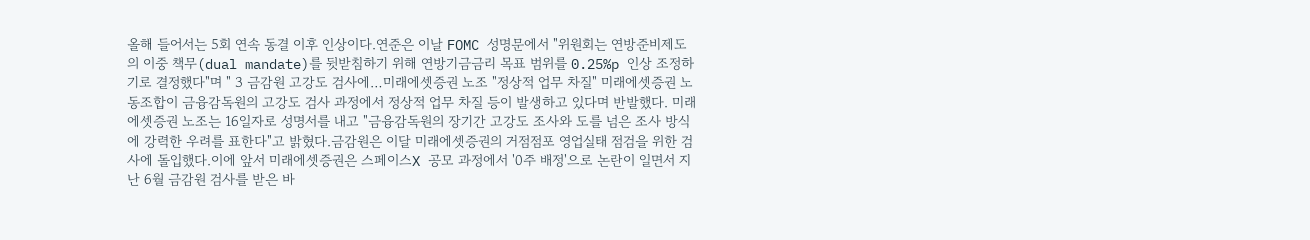올해 들어서는 5회 연속 동결 이후 인상이다.연준은 이날 FOMC 성명문에서 "위원회는 연방준비제도의 이중 책무(dual mandate)를 뒷받침하기 위해 연방기금금리 목표 범위를 0.25%p 인상 조정하기로 결정했다"며 " 3 금감원 고강도 검사에…미래에셋증권 노조 "정상적 업무 차질" 미래에셋증권 노동조합이 금융감독원의 고강도 검사 과정에서 정상적 업무 차질 등이 발생하고 있다며 반발했다. 미래에셋증권 노조는 16일자로 성명서를 내고 "금융감독원의 장기간 고강도 조사와 도를 넘은 조사 방식에 강력한 우려를 표한다"고 밝혔다.금감원은 이달 미래에셋증권의 거점점포 영업실태 점검을 위한 검사에 돌입했다.이에 앞서 미래에셋증권은 스페이스X 공모 과정에서 '0주 배정'으로 논란이 일면서 지난 6월 금감원 검사를 받은 바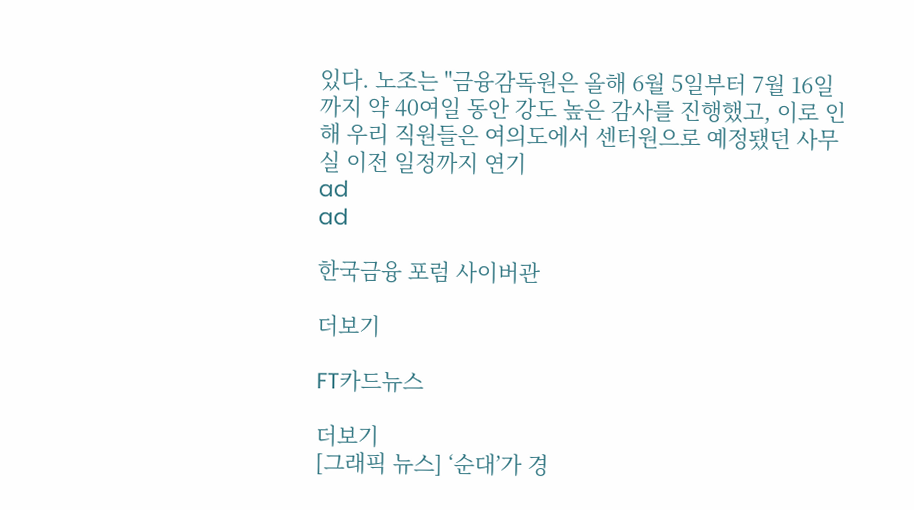있다. 노조는 "금융감독원은 올해 6월 5일부터 7월 16일까지 약 40여일 동안 강도 높은 감사를 진행했고, 이로 인해 우리 직원들은 여의도에서 센터원으로 예정됐던 사무실 이전 일정까지 연기
ad
ad

한국금융 포럼 사이버관

더보기

FT카드뉴스

더보기
[그래픽 뉴스] ‘순대’가 경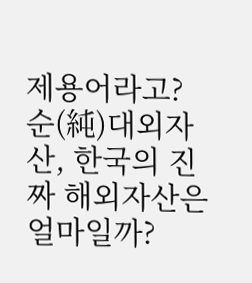제용어라고? 순(純)대외자산, 한국의 진짜 해외자산은 얼마일까?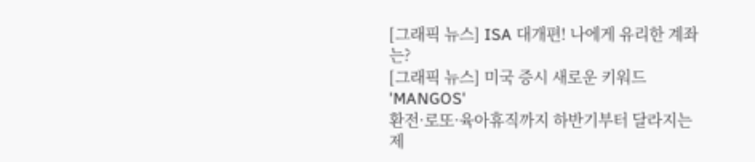[그래픽 뉴스] ISA 대개편! 나에게 유리한 계좌는?
[그래픽 뉴스] 미국 증시 새로운 키워드 'MANGOS'
환전·로또·육아휴직까지 하반기부터 달라지는 제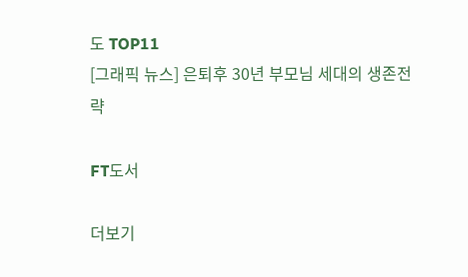도 TOP11
[그래픽 뉴스] 은퇴후 30년 부모님 세대의 생존전략

FT도서

더보기